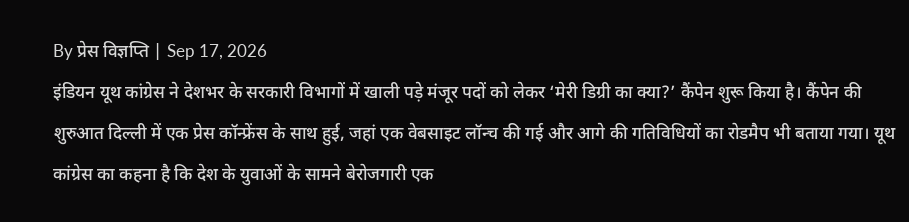By प्रेस विज्ञप्ति | Sep 17, 2026
इंडियन यूथ कांग्रेस ने देशभर के सरकारी विभागों में खाली पड़े मंजूर पदों को लेकर ‘मेरी डिग्री का क्या?’ कैंपेन शुरू किया है। कैंपेन की शुरुआत दिल्ली में एक प्रेस कॉन्फ्रेंस के साथ हुई, जहां एक वेबसाइट लॉन्च की गई और आगे की गतिविधियों का रोडमैप भी बताया गया। यूथ कांग्रेस का कहना है कि देश के युवाओं के सामने बेरोजगारी एक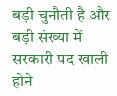बड़ी चुनौती है और बड़ी संख्या में सरकारी पद खाली होने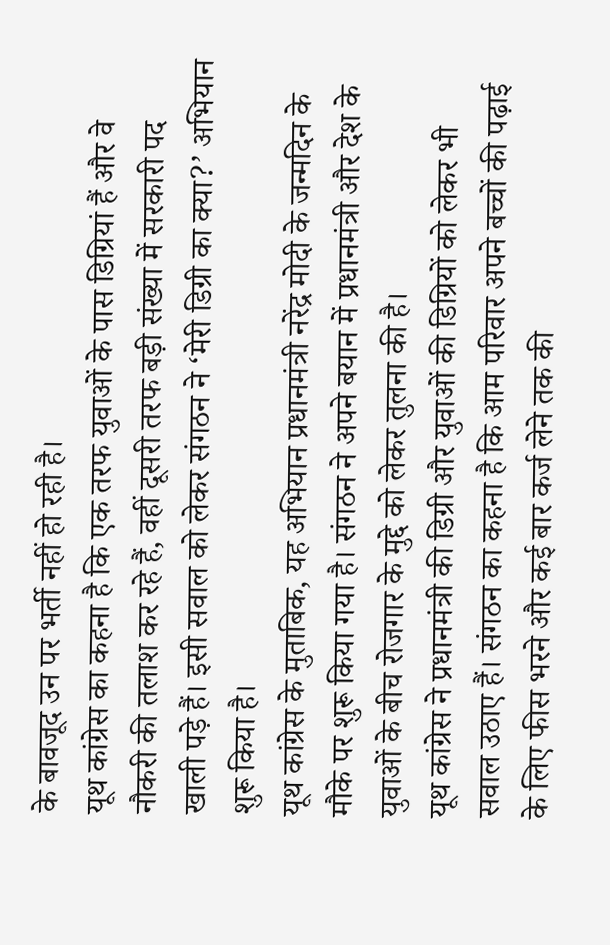के बावजूद उन पर भर्ती नहीं हो रही है।
यूथ कांग्रेस का कहना है कि एक तरफ युवाओं के पास डिग्रियां हैं और वे नौकरी की तलाश कर रहे हैं, वहीं दूसरी तरफ बड़ी संख्या में सरकारी पद खाली पड़े हैं। इसी सवाल को लेकर संगठन ने ‘मेरी डिग्री का क्या?’ अभियान शुरू किया है।
यूथ कांग्रेस के मुताबिक, यह अभियान प्रधानमंत्री नरेंद्र मोदी के जन्मदिन के मौके पर शुरू किया गया है। संगठन ने अपने बयान में प्रधानमंत्री और देश के युवाओं के बीच रोजगार के मुद्दे को लेकर तुलना की है।
यूथ कांग्रेस ने प्रधानमंत्री की डिग्री और युवाओं की डिग्रियों को लेकर भी सवाल उठाए हैं। संगठन का कहना है कि आम परिवार अपने बच्चों की पढ़ाई के लिए फीस भरने और कई बार कर्ज लेने तक की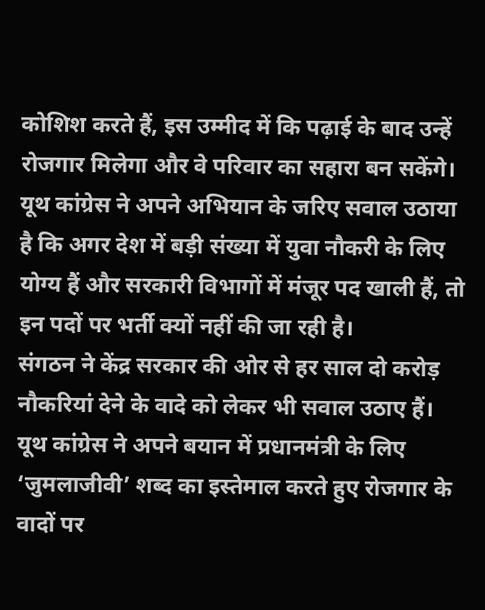कोशिश करते हैं, इस उम्मीद में कि पढ़ाई के बाद उन्हें रोजगार मिलेगा और वे परिवार का सहारा बन सकेंगे।
यूथ कांग्रेस ने अपने अभियान के जरिए सवाल उठाया है कि अगर देश में बड़ी संख्या में युवा नौकरी के लिए योग्य हैं और सरकारी विभागों में मंजूर पद खाली हैं, तो इन पदों पर भर्ती क्यों नहीं की जा रही है।
संगठन ने केंद्र सरकार की ओर से हर साल दो करोड़ नौकरियां देने के वादे को लेकर भी सवाल उठाए हैं। यूथ कांग्रेस ने अपने बयान में प्रधानमंत्री के लिए ‘जुमलाजीवी’ शब्द का इस्तेमाल करते हुए रोजगार के वादों पर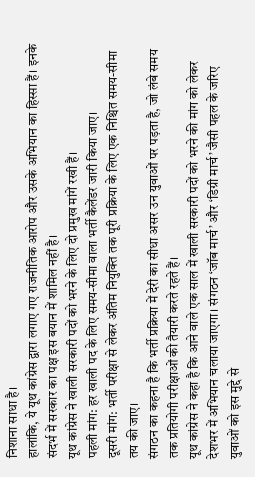निशाना साधा है।
हालांकि, ये यूथ कांग्रेस द्वारा लगाए गए राजनीतिक आरोप और उसके अभियान का हिस्सा हैं। इनके संदर्भ में सरकार का पक्ष इस बयान में शामिल नहीं है।
यूथ कांग्रेस ने खाली सरकारी पदों को भरने के लिए दो प्रमुख मांगें रखी हैं।
पहली मांग: हर खाली पद के लिए समय-सीमा वाला भर्ती कैलेंडर जारी किया जाए।
दूसरी मांग: भर्ती परीक्षा से लेकर अंतिम नियुक्ति तक पूरी प्रक्रिया के लिए एक निश्चित समय-सीमा तय की जाए।
संगठन का कहना है कि भर्ती प्रक्रिया में देरी का सीधा असर उन युवाओं पर पड़ता है, जो लंबे समय तक प्रतियोगी परीक्षाओं की तैयारी करते रहते हैं।
यूथ कांग्रेस ने कहा है कि आने वाले एक साल में खाली सरकारी पदों को भरने की मांग को लेकर देशभर में अभियान चलाया जाएगा। संगठन ‘जॉब मार्च’ और ‘डिग्री मार्च’ जैसी पहल के जरिए युवाओं को इस मुद्दे से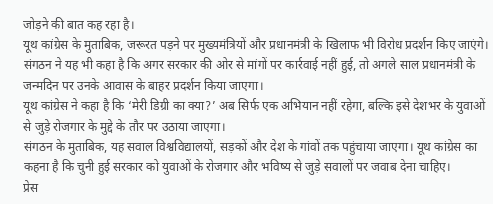जोड़ने की बात कह रहा है।
यूथ कांग्रेस के मुताबिक, जरूरत पड़ने पर मुख्यमंत्रियों और प्रधानमंत्री के खिलाफ भी विरोध प्रदर्शन किए जाएंगे। संगठन ने यह भी कहा है कि अगर सरकार की ओर से मांगों पर कार्रवाई नहीं हुई, तो अगले साल प्रधानमंत्री के जन्मदिन पर उनके आवास के बाहर प्रदर्शन किया जाएगा।
यूथ कांग्रेस ने कहा है कि ‘मेरी डिग्री का क्या?’ अब सिर्फ एक अभियान नहीं रहेगा, बल्कि इसे देशभर के युवाओं से जुड़े रोजगार के मुद्दे के तौर पर उठाया जाएगा।
संगठन के मुताबिक, यह सवाल विश्वविद्यालयों, सड़कों और देश के गांवों तक पहुंचाया जाएगा। यूथ कांग्रेस का कहना है कि चुनी हुई सरकार को युवाओं के रोजगार और भविष्य से जुड़े सवालों पर जवाब देना चाहिए।
प्रेस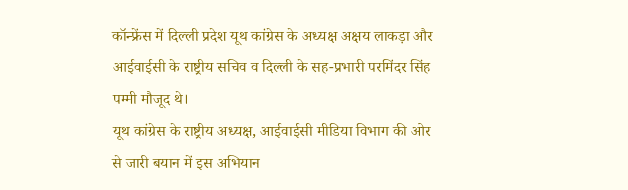कॉन्फ्रेंस में दिल्ली प्रदेश यूथ कांग्रेस के अध्यक्ष अक्षय लाकड़ा और आईवाईसी के राष्ट्रीय सचिव व दिल्ली के सह-प्रभारी परमिंदर सिंह पम्मी मौजूद थे।
यूथ कांग्रेस के राष्ट्रीय अध्यक्ष, आईवाईसी मीडिया विभाग की ओर से जारी बयान में इस अभियान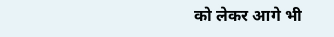को लेकर आगे भी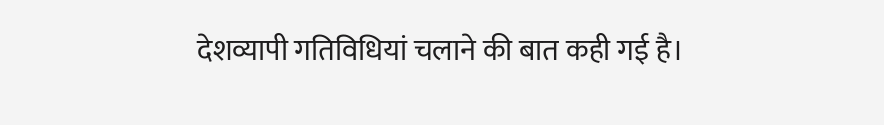देशव्यापी गतिविधियां चलाने की बात कही गई है।